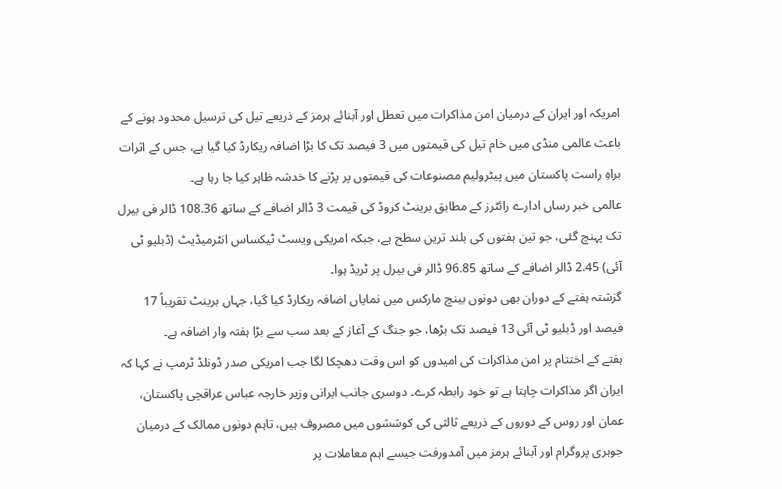امریکہ اور ایران کے درمیان امن مذاکرات میں تعطل اور آبنائے ہرمز کے ذریعے تیل کی ترسیل محدود ہونے کے باعث عالمی منڈی میں خام تیل کی قیمتوں میں 3 فیصد تک کا بڑا اضافہ ریکارڈ کیا گیا ہے، جس کے اثرات براہِ راست پاکستان میں پیٹرولیم مصنوعات کی قیمتوں پر پڑنے کا خدشہ ظاہر کیا جا رہا ہے۔
عالمی خبر رساں ادارے رائٹرز کے مطابق برینٹ کروڈ کی قیمت 3 ڈالر اضافے کے ساتھ 108.36 ڈالر فی بیرل تک پہنچ گئی، جو تین ہفتوں کی بلند ترین سطح ہے، جبکہ امریکی ویسٹ ٹیکساس انٹرمیڈیٹ (ڈبلیو ٹی آئی) 2.45 ڈالر اضافے کے ساتھ 96.85 ڈالر فی بیرل پر ٹریڈ ہوا۔
گزشتہ ہفتے کے دوران بھی دونوں بینچ مارکس میں نمایاں اضافہ ریکارڈ کیا گیا، جہاں برینٹ تقریباً 17 فیصد اور ڈبلیو ٹی آئی 13 فیصد تک بڑھا، جو جنگ کے آغاز کے بعد سب سے بڑا ہفتہ وار اضافہ ہے۔
ہفتے کے اختتام پر امن مذاکرات کی امیدوں کو اس وقت دھچکا لگا جب امریکی صدر ڈونلڈ ٹرمپ نے کہا کہ ایران اگر مذاکرات چاہتا ہے تو خود رابطہ کرے۔ دوسری جانب ایرانی وزیر خارجہ عباس عراقچی پاکستان، عمان اور روس کے دوروں کے ذریعے ثالثی کی کوششوں میں مصروف ہیں، تاہم دونوں ممالک کے درمیان جوہری پروگرام اور آبنائے ہرمز میں آمدورفت جیسے اہم معاملات پر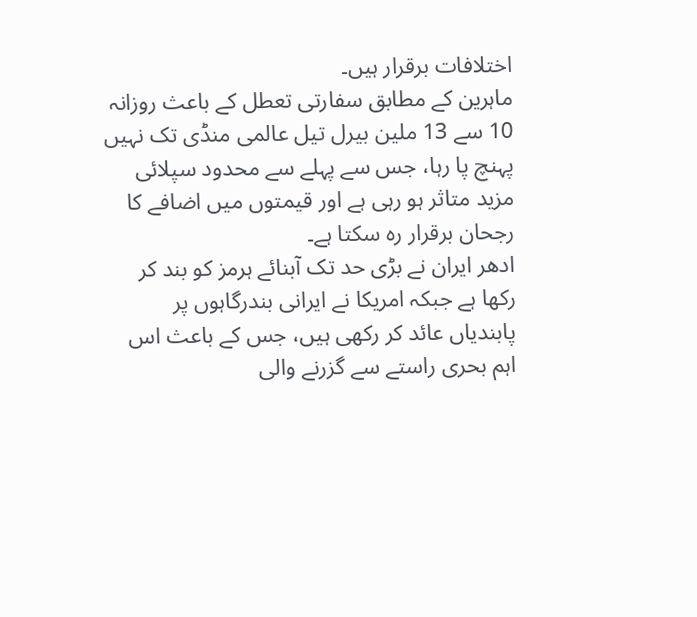اختلافات برقرار ہیں۔
ماہرین کے مطابق سفارتی تعطل کے باعث روزانہ 10 سے 13 ملین بیرل تیل عالمی منڈی تک نہیں پہنچ پا رہا، جس سے پہلے سے محدود سپلائی مزید متاثر ہو رہی ہے اور قیمتوں میں اضافے کا رجحان برقرار رہ سکتا ہے۔
ادھر ایران نے بڑی حد تک آبنائے ہرمز کو بند کر رکھا ہے جبکہ امریکا نے ایرانی بندرگاہوں پر پابندیاں عائد کر رکھی ہیں، جس کے باعث اس اہم بحری راستے سے گزرنے والی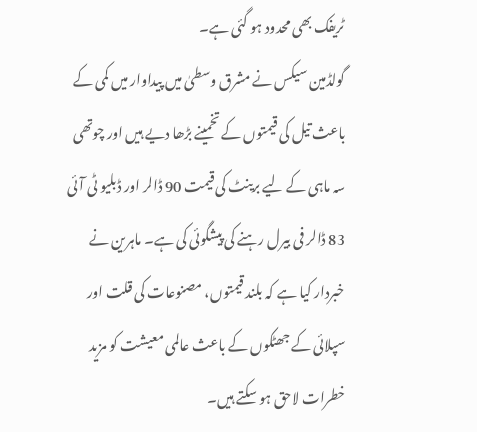ٹریفک بھی محدود ہو گئی ہے۔
گولڈمین سیکس نے مشرق وسطیٰ میں پیداوار میں کمی کے باعث تیل کی قیمتوں کے تخمینے بڑھا دیے ہیں اور چوتھی سہ ماہی کے لیے برینٹ کی قیمت 90 ڈالر اور ڈبلیو ٹی آئی 83 ڈالر فی بیرل رہنے کی پیشگوئی کی ہے۔ ماہرین نے خبردار کیا ہے کہ بلند قیمتوں، مصنوعات کی قلت اور سپلائی کے جھٹکوں کے باعث عالمی معیشت کو مزید خطرات لاحق ہو سکتے ہیں۔